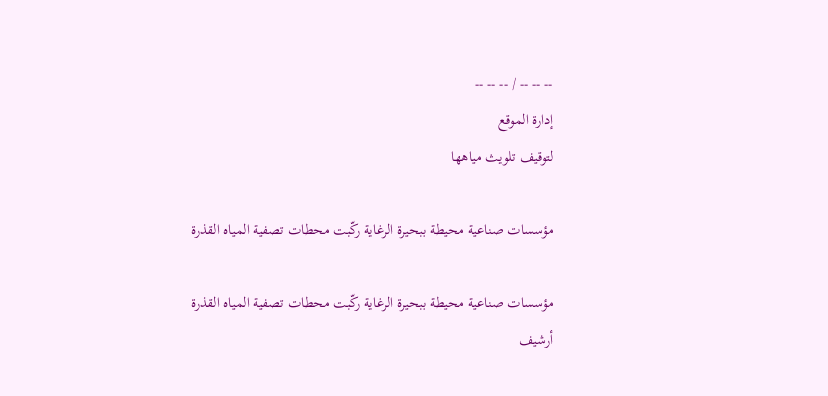-- -- -- / -- -- --
إدارة الموقع
لتوقيف تلويث مياهها

مؤسسات صناعية محيطة ببحيرة الرغاية ركّبت محطات تصفية المياه القذرة

مؤسسات صناعية محيطة ببحيرة الرغاية ركّبت محطات تصفية المياه القذرة
أرشيف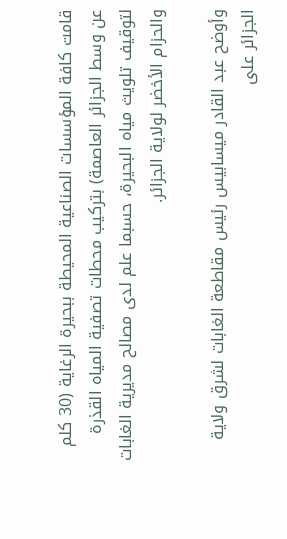قامت كافة المؤسسات الصناعية المحيطة ببحيرة الرغاية (30 كلم عن وسط الجزائر العاصمة) بتركيب محطات تصفية المياه القذرة لتوقيف تلويث مياه البحيرة، حسبما علم لدى مصالح مديرية الغابات والحزام الأخضر لولاية الجزائر.

وأوضح عبد القادر ميسابيس رئيس مقاطعة الغابات لشرق ولاية الجزائر على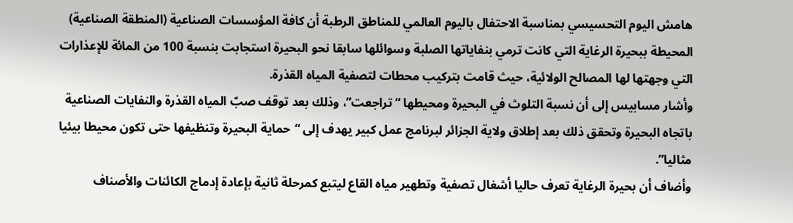هامش اليوم التحسيسي بمناسبة الاحتفال باليوم العالمي للمناطق الرطبة أن كافة المؤسسات الصناعية (المنطقة الصناعية) المحيطة ببحيرة الرغاية التي كانت ترمي بنفاياتها الصلبة وسوائلها سابقا نحو البحيرة استجابت بنسبة 100 من المائة للإعذارات التي وجهتها لها المصالح الولائية، حيث قامت بتركيب محطات لتصفية المياه القذرة.
وأشار مسابيس إلى أن نسبة التلوث في البحيرة ومحيطها “تراجعت”، وذلك بعد توقف صبّ المياه القذرة والنفايات الصناعية باتجاه البحيرة وتحقق ذلك بعد إطلاق ولاية الجزائر لبرنامج عمل كبير يهدف إلى “حماية البحيرة وتنظيفها حتى تكون محيطا بيئيا مثاليا”.
وأضاف أن بحيرة الرغاية تعرف حاليا أشغال تصفية وتطهير مياه القاع ليتبع كمرحلة ثانية بإعادة إدماج الكائنات والأصناف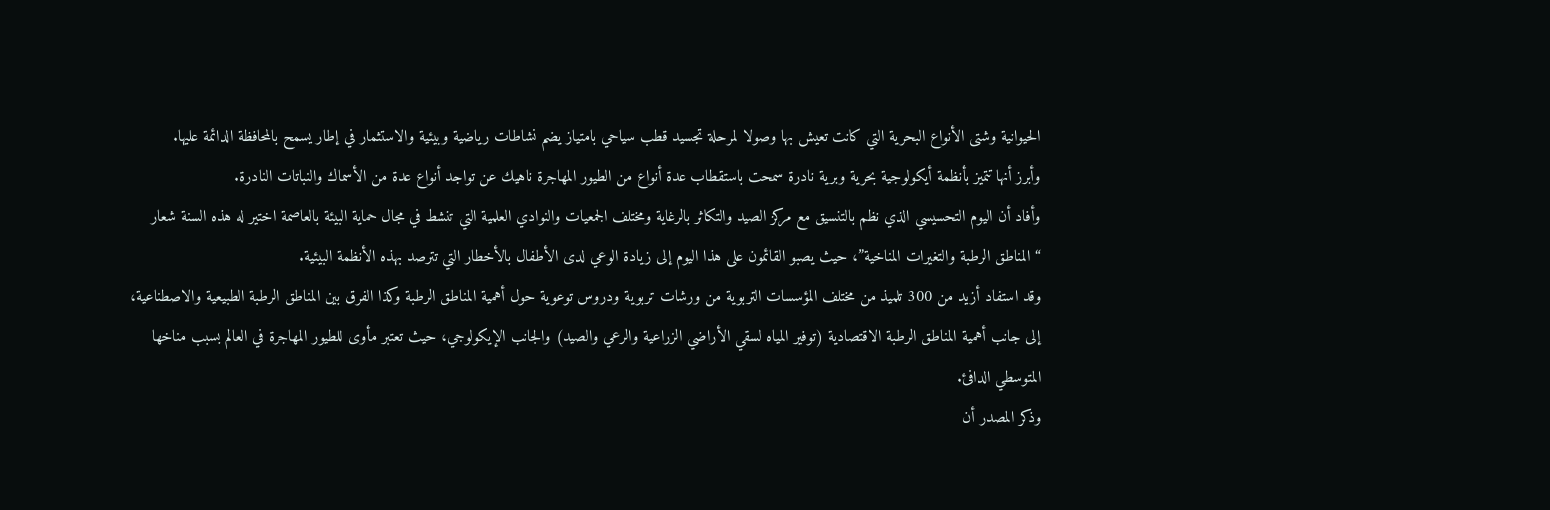الحيوانية وشتى الأنواع البحرية التي كانت تعيش بها وصولا لمرحلة تجسيد قطب سياحي بامتياز يضم نشاطات رياضية وبيئية والاستثمار في إطار يسمح بالمحافظة الدائمة عليها.
وأبرز أنها تتميز بأنظمة أيكولوجية بحرية وبرية نادرة سمحت باستقطاب عدة أنواع من الطيور المهاجرة ناهيك عن تواجد أنواع عدة من الأسماك والنباتات النادرة.
وأفاد أن اليوم التحسيسي الذي نظم بالتنسيق مع مركز الصيد والتكاثر بالرغاية ومختلف الجمعيات والنوادي العلمية التي تنشط في مجال حماية البيئة بالعاصمة اختير له هذه السنة شعار “المناطق الرطبة والتغيرات المناخية”، حيث يصبو القائمون على هذا اليوم إلى زيادة الوعي لدى الأطفال بالأخطار التي تترصد بهذه الأنظمة البيئية.
وقد استفاد أزيد من 300 تلميذ من مختلف المؤسسات التربوية من ورشات تربوية ودروس توعوية حول أهمية المناطق الرطبة وكذا الفرق بين المناطق الرطبة الطبيعية والاصطناعية، إلى جانب أهمية المناطق الرطبة الاقتصادية (توفير المياه لسقي الأراضي الزراعية والرعي والصيد) والجانب الإيكولوجي، حيث تعتبر مأوى للطيور المهاجرة في العالم بسبب مناخها المتوسطي الدافئ.
وذكر المصدر أن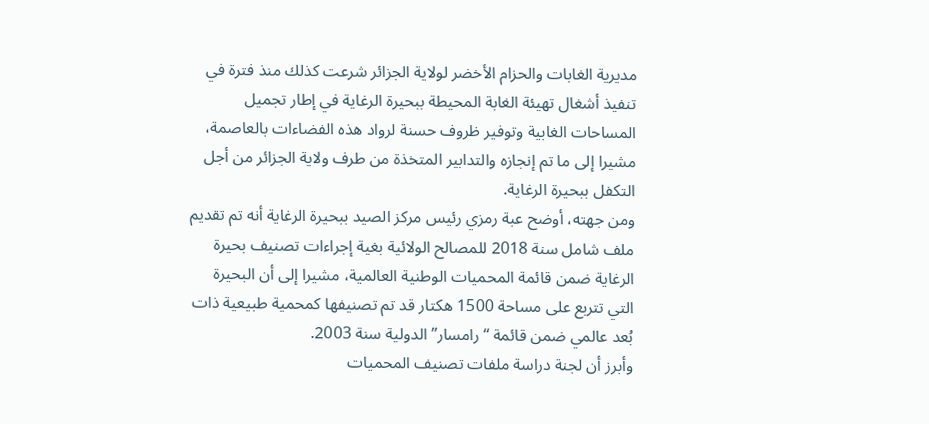مديرية الغابات والحزام الأخضر لولاية الجزائر شرعت كذلك منذ فترة في تنفيذ أشغال تهيئة الغابة المحيطة ببحيرة الرغاية في إطار تجميل المساحات الغابية وتوفير ظروف حسنة لرواد هذه الفضاءات بالعاصمة، مشيرا إلى ما تم إنجازه والتدابير المتخذة من طرف ولاية الجزائر من أجل التكفل ببحيرة الرغاية.
ومن جهته، أوضح عبة رمزي رئيس مركز الصيد ببحيرة الرغاية أنه تم تقديم ملف شامل سنة 2018 للمصالح الولائية بغية إجراءات تصنيف بحيرة الرغاية ضمن قائمة المحميات الوطنية العالمية، مشيرا إلى أن البحيرة التي تتربع على مساحة 1500 هكتار قد تم تصنيفها كمحمية طبيعية ذات بُعد عالمي ضمن قائمة “رامسار” الدولية سنة 2003.
وأبرز أن لجنة دراسة ملفات تصنيف المحميات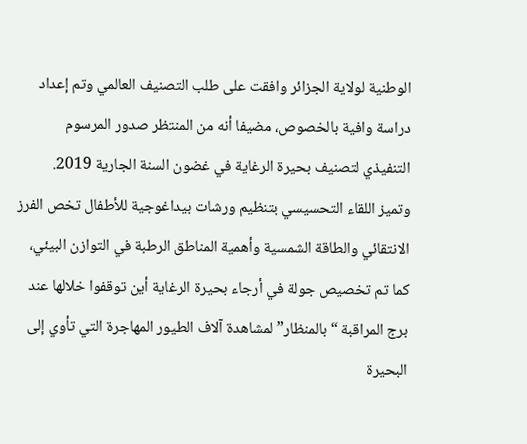الوطنية لولاية الجزائر وافقت على طلب التصنيف العالمي وتم إعداد دراسة وافية بالخصوص، مضيفا أنه من المنتظر صدور المرسوم التنفيذي لتصنيف بحيرة الرغاية في غضون السنة الجارية 2019.
وتميز اللقاء التحسيسي بتنظيم ورشات بيداغوجية للأطفال تخص الفرز الانتقائي والطاقة الشمسية وأهمية المناطق الرطبة في التوازن البيئي، كما تم تخصيص جولة في أرجاء بحيرة الرغاية أين توقفوا خلالها عند برج المراقبة “بالمنظار” لمشاهدة آلاف الطيور المهاجرة التي تأوي إلى البحيرة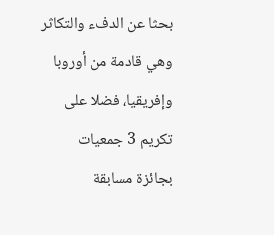بحثا عن الدفء والتكاثر وهي قادمة من أوروبا وإفريقيا، فضلا على تكريم 3 جمعيات بجائزة مسابقة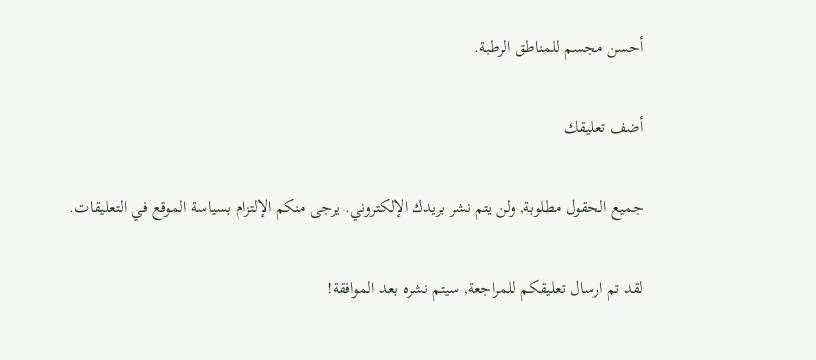أحسن مجسم للمناطق الرطبة.

أضف تعليقك

جميع الحقول مطلوبة, ولن يتم نشر بريدك الإلكتروني. يرجى منكم الإلتزام بسياسة الموقع في التعليقات.

لقد تم ارسال تعليقكم للمراجعة, سيتم نشره بعد الموافقة!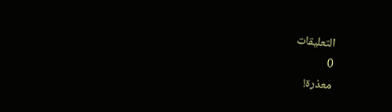التعليقات
0
معذرة!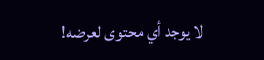لا يوجد أي محتوى لعرضه!